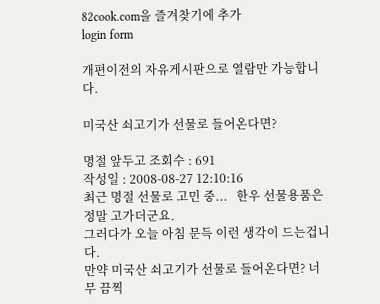82cook.com을 즐겨찾기에 추가
login form

개편이전의 자유게시판으로 열람만 가능합니다.

미국산 쇠고기가 선물로 들어온다면?

명절 앞두고 조회수 : 691
작성일 : 2008-08-27 12:10:16
최근 명절 선물로 고민 중...   한우 선물용품은 정말 고가더군요.
그러다가 오늘 아침 문득 이런 생각이 드는겁니다.
만약 미국산 쇠고기가 선물로 들어온다면? 너무 끔찍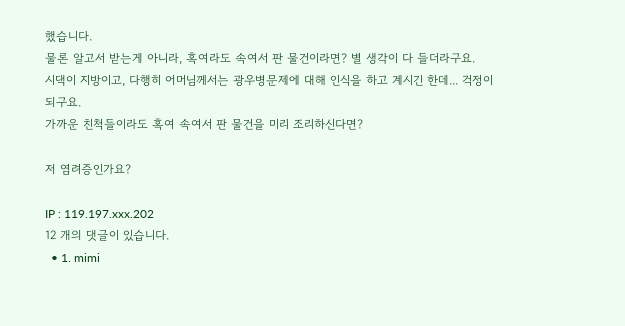했습니다.
물론 알고서 받는게 아니라, 혹여라도 속여서 판 물건이라면? 별 생각이 다 들더라구요.
시댁이 지방이고, 다행히 어머님께서는 광우병문제에 대해 인식을 하고 계시긴 한데... 걱정이 되구요.
가까운 친척들이라도 혹여 속여서 판 물건을 미리 조리하신다면?

저 염려증인가요?

IP : 119.197.xxx.202
12 개의 댓글이 있습니다.
  • 1. mimi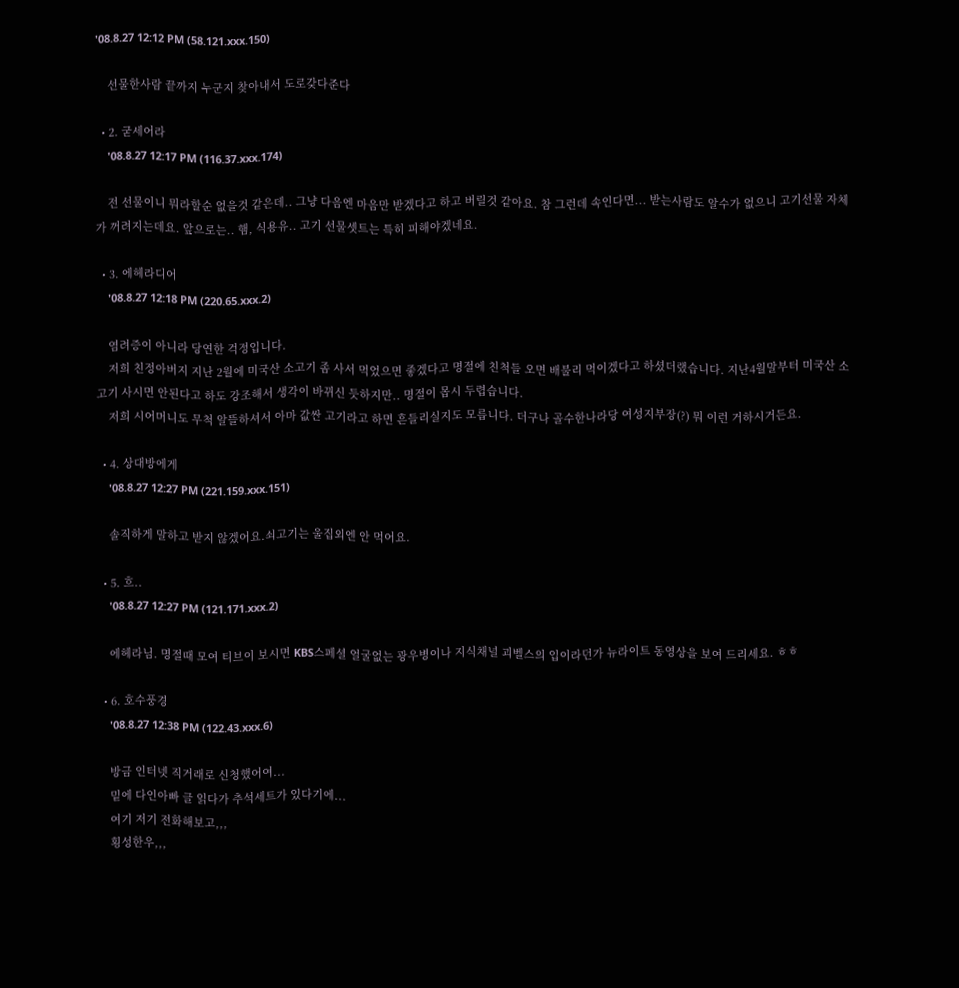'08.8.27 12:12 PM (58.121.xxx.150)

    선물한사람 끝까지 누군지 찾아내서 도로갖다준다

  • 2. 굳세어라
    '08.8.27 12:17 PM (116.37.xxx.174)

    전 선물이니 뭐라할순 없을것 같은데.. 그냥 다음엔 마음만 받겠다고 하고 버릴것 같아요. 참 그런데 속인다면... 받는사람도 알수가 없으니 고기선물 자체가 꺼려지는데요. 앞으로는.. 햄, 식용유.. 고기 선물셋트는 특히 피해야겠네요.

  • 3. 에헤라디어
    '08.8.27 12:18 PM (220.65.xxx.2)

    염려증이 아니라 당연한 걱정입니다.
    저희 친정아버지 지난 2월에 미국산 소고기 좀 사서 먹었으면 좋겠다고 명절에 친척들 오면 배불리 먹이겠다고 하셨더랬습니다. 지난4월말부터 미국산 소고기 사시면 안된다고 하도 강조해서 생각이 바뀌신 듯하지만.. 명절이 몹시 두렵습니다.
    저희 시어머니도 무척 알뜰하셔서 아마 값싼 고기라고 하면 흔들리실지도 모릅니다. 더구나 골수한나라당 여성지부장(?) 뭐 이런 거하시거든요.

  • 4. 상대방에게
    '08.8.27 12:27 PM (221.159.xxx.151)

    솔직하게 말하고 받지 않겠어요.쇠고기는 울집외엔 안 먹어요.

  • 5. 흐..
    '08.8.27 12:27 PM (121.171.xxx.2)

    에헤라님. 명절때 모여 티브이 보시면 KBS스페셜 얼굴없는 광우병이나 지식채널 괴벨스의 입이라던가 뉴라이트 동영상을 보여 드리세요. ㅎㅎ

  • 6. 호수풍경
    '08.8.27 12:38 PM (122.43.xxx.6)

    방금 인터넷 직거래로 신청했어여...
    밑에 다인아빠 글 읽다가 추석세트가 있다기에...
    여기 저기 전화해보고,,,
    횡성한우,,,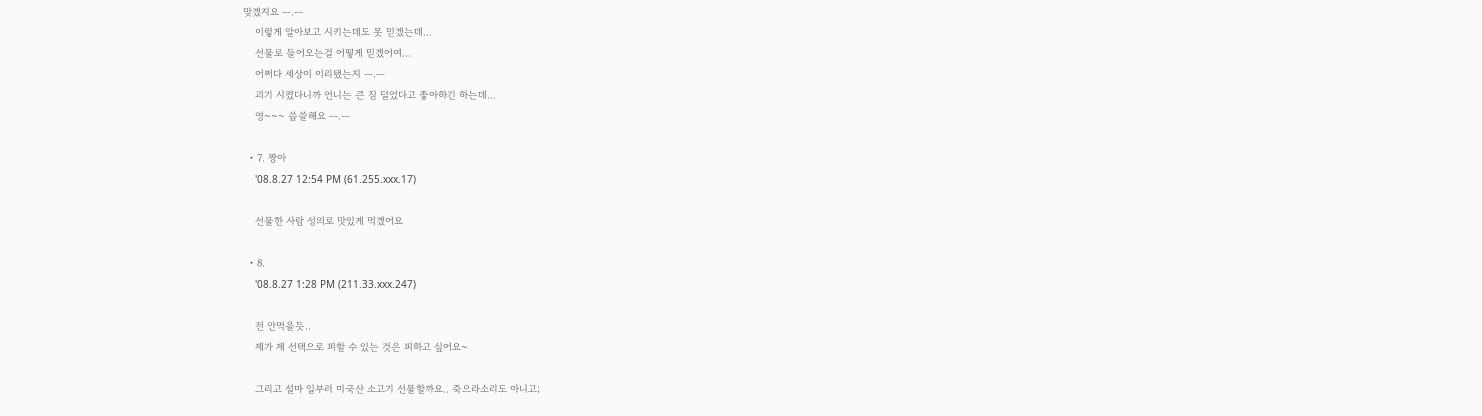맞겠지요 ㅡ.ㅡ
    이렇게 알아보고 시키는데도 못 믿겠는데...
    선물로 들어오는걸 어떻게 믿겠어여...
    어쩌다 세상이 이리됐는지 ㅡ.ㅡ
    괴기 시켰다니까 언니는 큰 짐 덜었다고 좋아하긴 하는데...
    영~~~ 씁쓸해요 ㅡ.ㅡ

  • 7. 짱아
    '08.8.27 12:54 PM (61.255.xxx.17)

    선물한 사람 성의로 맛있게 먹겠어요

  • 8.
    '08.8.27 1:28 PM (211.33.xxx.247)

    전 안먹을듯..
    제가 제 선택으로 피할 수 있는 것은 피하고 싶어요~

    그리고 설마 일부러 미국산 소고기 선물할까요.. 죽으라소리도 아니고;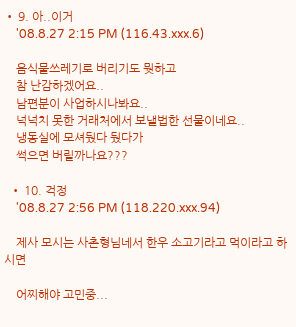• 9. 아..이거
    '08.8.27 2:15 PM (116.43.xxx.6)

    음식물쓰레기로 버리기도 뭣하고
    참 난감하겠어요..
    남편분이 사업하시나봐요..
    넉넉치 못한 거래처에서 보낼법한 선물이네요..
    냉동실에 모셔뒀다 뒀다가
    썩으면 버릴까나요???

  • 10. 걱정
    '08.8.27 2:56 PM (118.220.xxx.94)

    제사 모시는 사촌형님네서 한우 소고기라고 먹이라고 하시면

    어찌해야 고민중...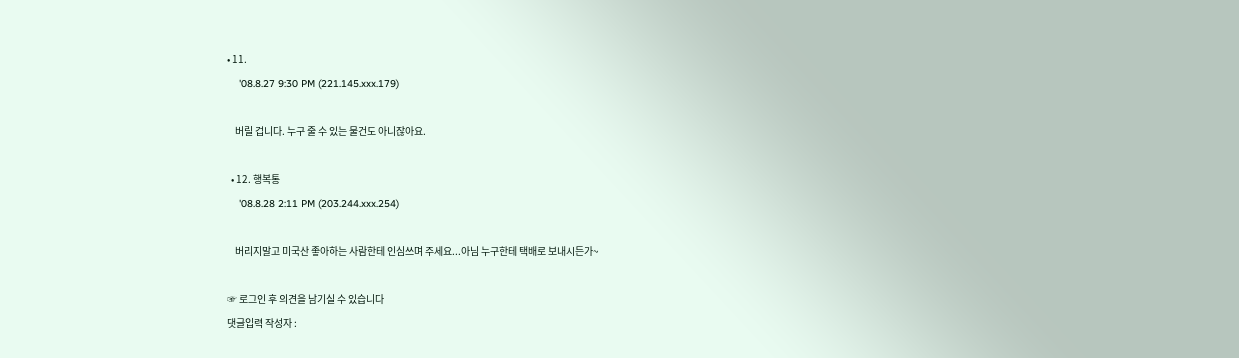• 11.
    '08.8.27 9:30 PM (221.145.xxx.179)

    버릴 겁니다. 누구 줄 수 있는 물건도 아니잖아요.

  • 12. 행복통
    '08.8.28 2:11 PM (203.244.xxx.254)

    버리지말고 미국산 좋아하는 사람한테 인심쓰며 주세요...아님 누구한테 택배로 보내시든가~

☞ 로그인 후 의견을 남기실 수 있습니다
댓글입력 작성자 :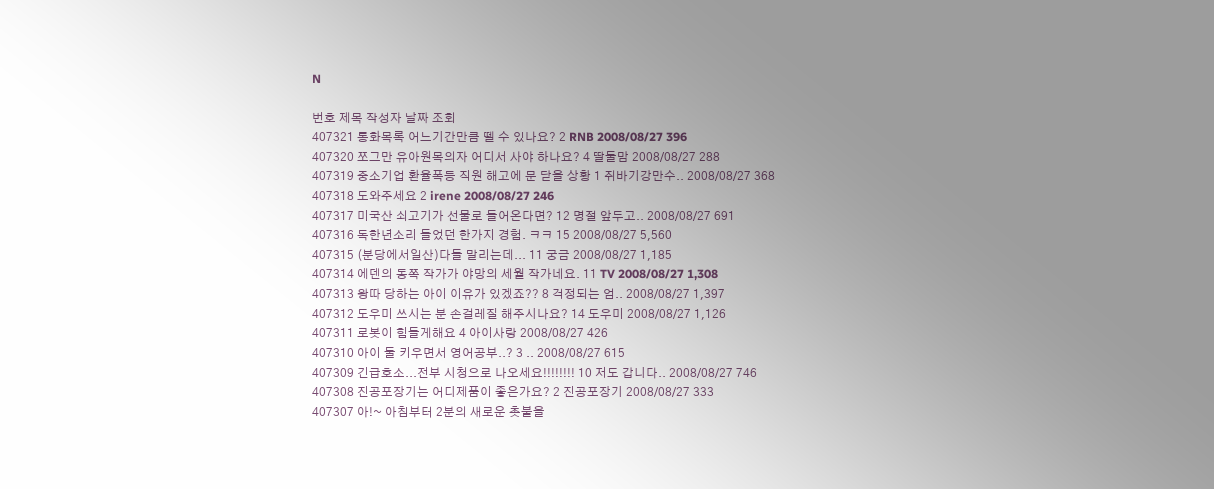N

번호 제목 작성자 날짜 조회
407321 통화목록 어느기간만큼 뗄 수 있나요? 2 RNB 2008/08/27 396
407320 쪼그만 유아원목의자 어디서 사야 하나요? 4 딸둘맘 2008/08/27 288
407319 중소기업 환율폭등 직원 해고에 문 닫을 상황 1 쥐바기강만수.. 2008/08/27 368
407318 도와주세요 2 irene 2008/08/27 246
407317 미국산 쇠고기가 선물로 들어온다면? 12 명절 앞두고.. 2008/08/27 691
407316 독한년소리 들었던 한가지 경험. ㅋㅋ 15 2008/08/27 5,560
407315 (분당에서일산)다들 말리는데... 11 궁금 2008/08/27 1,185
407314 에덴의 동쪽 작가가 야망의 세월 작가네요. 11 TV 2008/08/27 1,308
407313 왕따 당하는 아이 이유가 있겠죠?? 8 걱정되는 엄.. 2008/08/27 1,397
407312 도우미 쓰시는 분 손걸레질 해주시나요? 14 도우미 2008/08/27 1,126
407311 로봇이 힘들게해요 4 아이사랑 2008/08/27 426
407310 아이 둘 키우면서 영어공부..? 3 .. 2008/08/27 615
407309 긴급호소...전부 시청으로 나오세요!!!!!!!! 10 저도 갑니다.. 2008/08/27 746
407308 진공포장기는 어디제품이 좋은가요? 2 진공포장기 2008/08/27 333
407307 아!~ 아침부터 2분의 새로운 촛불을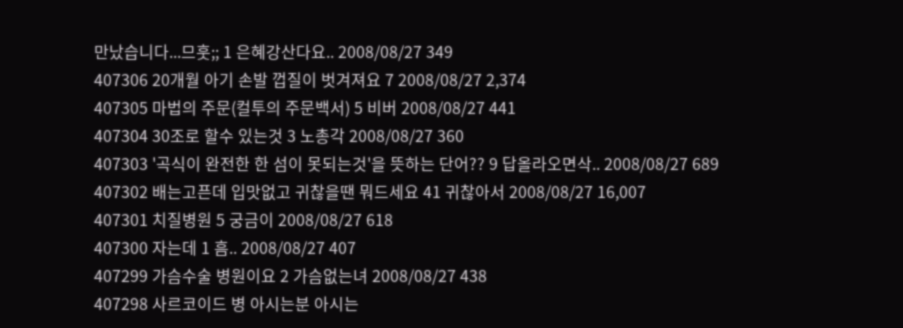만났습니다...므훗;; 1 은혜강산다요.. 2008/08/27 349
407306 20개월 아기 손발 껍질이 벗겨져요 7 2008/08/27 2,374
407305 마법의 주문(컬투의 주문백서) 5 비버 2008/08/27 441
407304 30조로 할수 있는것 3 노총각 2008/08/27 360
407303 '곡식이 완전한 한 섬이 못되는것'을 뜻하는 단어?? 9 답올라오면삭.. 2008/08/27 689
407302 배는고픈데 입맛없고 귀찮을땐 뭐드세요 41 귀찮아서 2008/08/27 16,007
407301 치질병원 5 궁금이 2008/08/27 618
407300 자는데 1 흠.. 2008/08/27 407
407299 가슴수술 병원이요 2 가슴없는녀 2008/08/27 438
407298 사르코이드 병 아시는분 아시는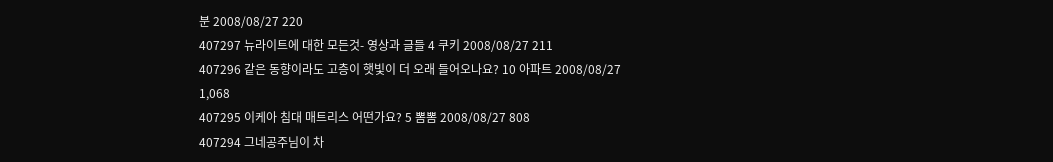분 2008/08/27 220
407297 뉴라이트에 대한 모든것- 영상과 글들 4 쿠키 2008/08/27 211
407296 같은 동향이라도 고층이 햇빛이 더 오래 들어오나요? 10 아파트 2008/08/27 1,068
407295 이케아 침대 매트리스 어떤가요? 5 뽐뽐 2008/08/27 808
407294 그네공주님이 차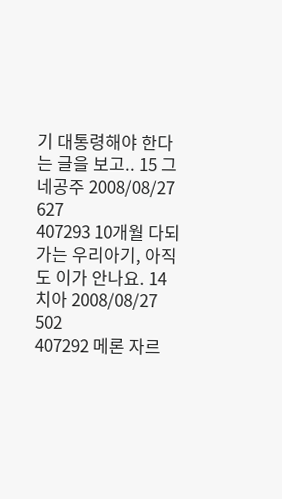기 대통령해야 한다는 글을 보고.. 15 그네공주 2008/08/27 627
407293 10개월 다되가는 우리아기, 아직도 이가 안나요. 14 치아 2008/08/27 502
407292 메론 자르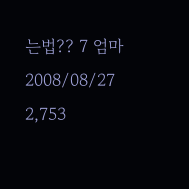는법?? 7 엄마 2008/08/27 2,753